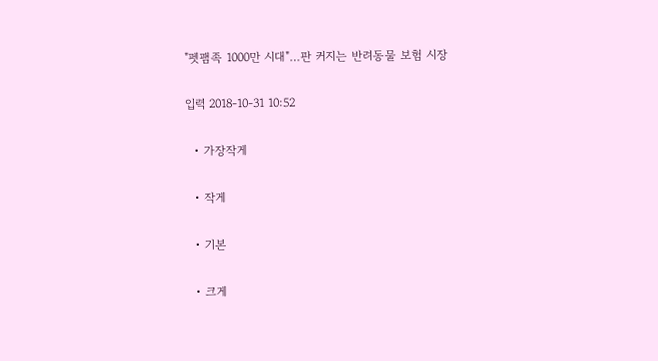"펫팸족 1000만 시대"…판 커지는 반려동물 보험 시장

입력 2018-10-31 10:52

  • 가장작게

  • 작게

  • 기본

  • 크게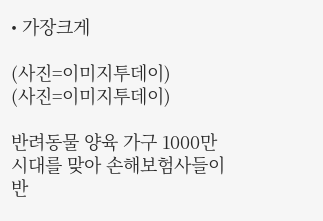• 가장크게

(사진=이미지투데이)
(사진=이미지투데이)

반려동물 양육 가구 1000만 시대를 맞아 손해보험사들이 반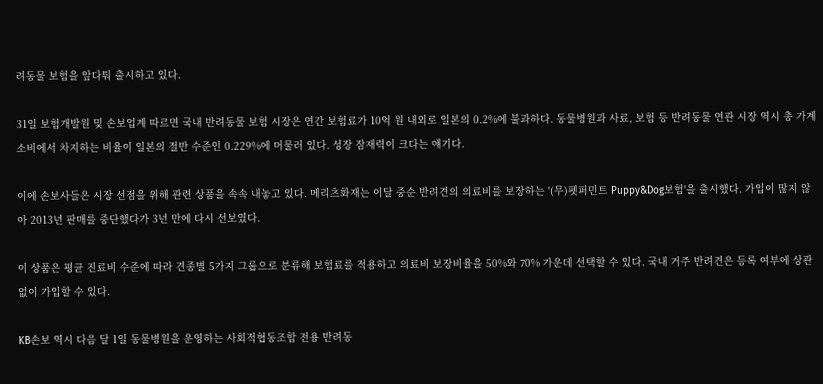려동물 보험을 앞다퉈 출시하고 있다.

31일 보험개발원 및 손보업계 따르면 국내 반려동물 보험 시장은 연간 보험료가 10억 원 내외로 일본의 0.2%에 불과하다. 동물병원과 사료, 보험 등 반려동물 연관 시장 역시 총 가계소비에서 차지하는 비율이 일본의 절반 수준인 0.229%에 머물러 있다. 성장 잠재력이 크다는 얘기다.

이에 손보사들은 시장 선점을 위해 관련 상품을 속속 내놓고 있다. 메리츠화재는 이달 중순 반려견의 의료비를 보장하는 '(무)펫퍼민트 Puppy&Dog보험'을 출시했다. 가입이 많지 않아 2013년 판매를 중단했다가 3년 만에 다시 선보였다.

이 상품은 평균 진료비 수준에 따라 견종별 5가지 그룹으로 분류해 보험료를 적용하고 의료비 보장비율을 50%와 70% 가운데 선택할 수 있다. 국내 거주 반려견은 등록 여부에 상관없이 가입할 수 있다.

KB손보 역시 다음 달 1일 동물병원을 운영하는 사회적협동조합 전용 반려동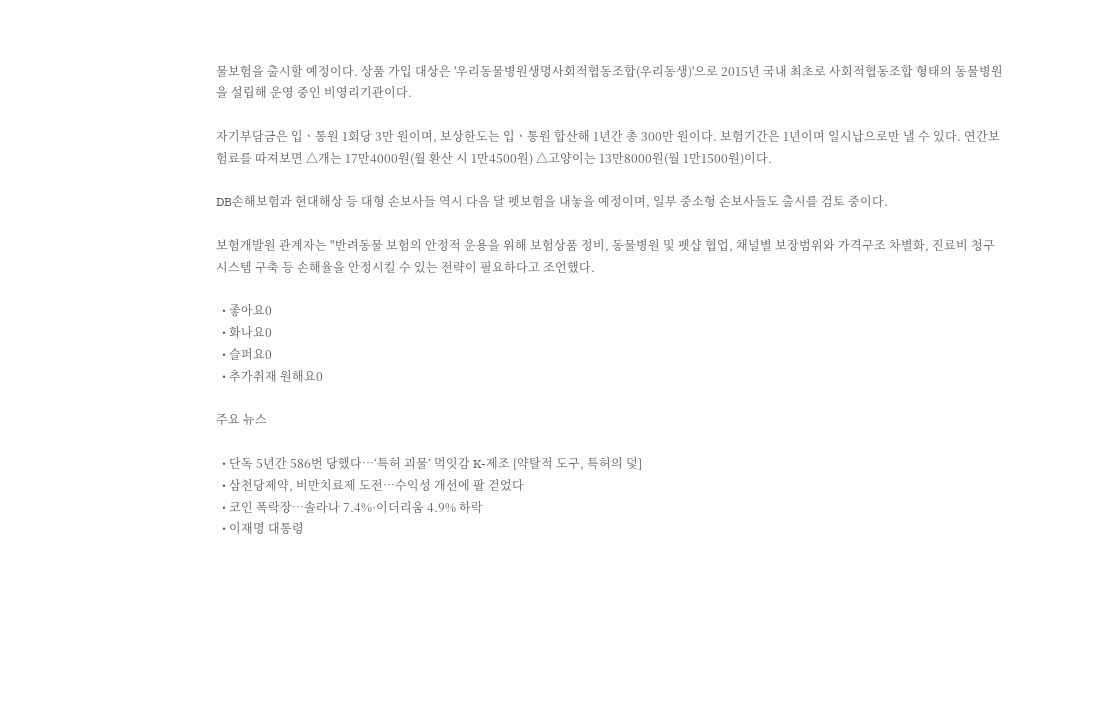물보험을 출시할 예정이다. 상품 가입 대상은 '우리동물병원생명사회적협동조합(우리동생)'으로 2015년 국내 최초로 사회적협동조합 형태의 동물병원을 설립해 운영 중인 비영리기관이다.

자기부담금은 입ㆍ통원 1회당 3만 원이며, 보상한도는 입ㆍ통원 합산해 1년간 총 300만 원이다. 보험기간은 1년이며 일시납으로만 낼 수 있다. 연간보험료를 따져보면 △개는 17만4000원(월 환산 시 1만4500원) △고양이는 13만8000원(월 1만1500원)이다.

DB손해보험과 현대해상 등 대형 손보사들 역시 다음 달 펫보험을 내놓을 예정이며, 일부 중소형 손보사들도 출시를 검토 중이다.

보험개발원 관계자는 "반려동물 보험의 안정적 운용을 위해 보험상품 정비, 동물병원 및 펫샵 협업, 채널별 보장범위와 가격구조 차별화, 진료비 청구시스템 구축 등 손해율을 안정시킬 수 있는 전략이 필요하다고 조언했다.

  • 좋아요0
  • 화나요0
  • 슬퍼요0
  • 추가취재 원해요0

주요 뉴스

  • 단독 5년간 586번 당했다…‘특허 괴물’ 먹잇감 K-제조 [약탈적 도구, 특허의 덫]
  • 삼천당제약, 비만치료제 도전…수익성 개선에 팔 걷었다
  • 코인 폭락장…솔라나 7.4%·이더리움 4.9% 하락
  • 이재명 대통령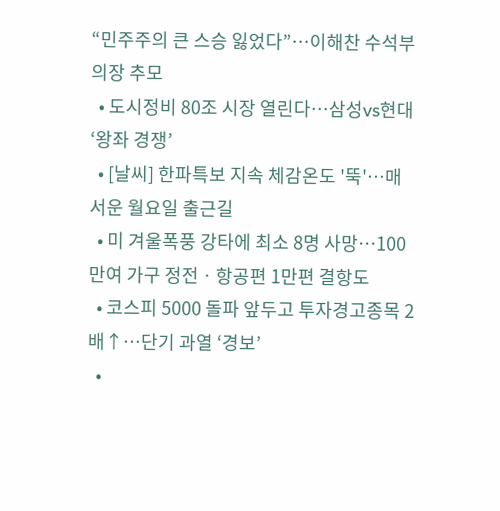“민주주의 큰 스승 잃었다”…이해찬 수석부의장 추모
  • 도시정비 80조 시장 열린다⋯삼성vs현대 ‘왕좌 경쟁’
  • [날씨] 한파특보 지속 체감온도 '뚝'…매서운 월요일 출근길
  • 미 겨울폭풍 강타에 최소 8명 사망⋯100만여 가구 정전ㆍ항공편 1만편 결항도
  • 코스피 5000 돌파 앞두고 투자경고종목 2배↑…단기 과열 ‘경보’
  •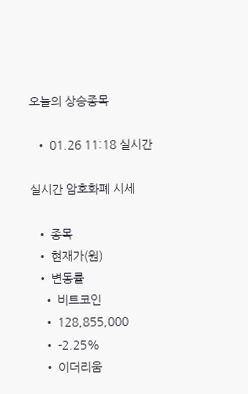오늘의 상승종목

  • 01.26 11:18 실시간

실시간 암호화폐 시세

  • 종목
  • 현재가(원)
  • 변동률
    • 비트코인
    • 128,855,000
    • -2.25%
    • 이더리움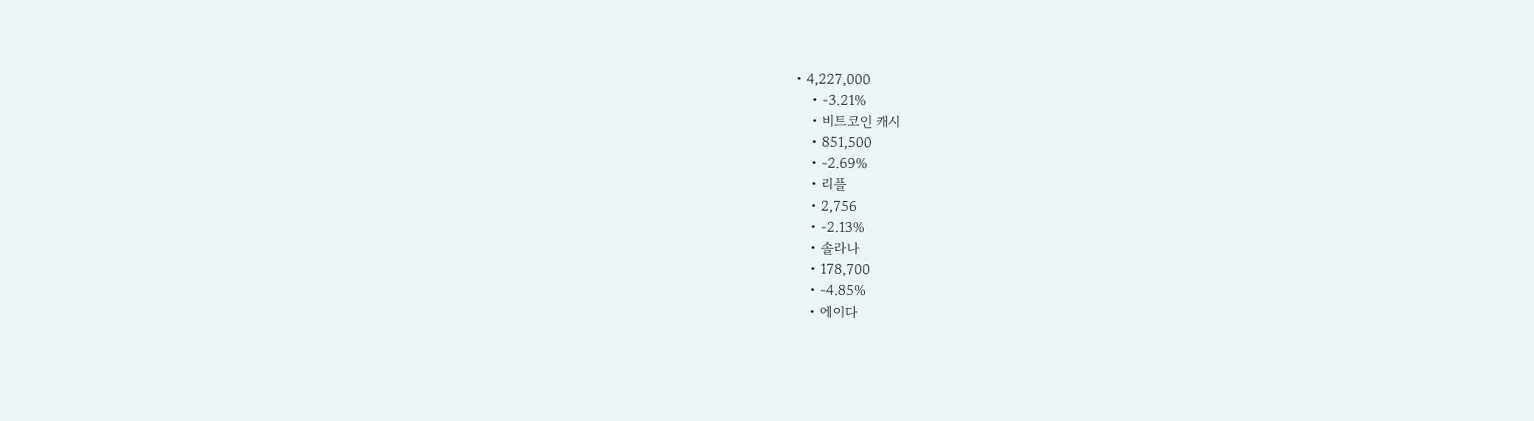• 4,227,000
    • -3.21%
    • 비트코인 캐시
    • 851,500
    • -2.69%
    • 리플
    • 2,756
    • -2.13%
    • 솔라나
    • 178,700
    • -4.85%
    • 에이다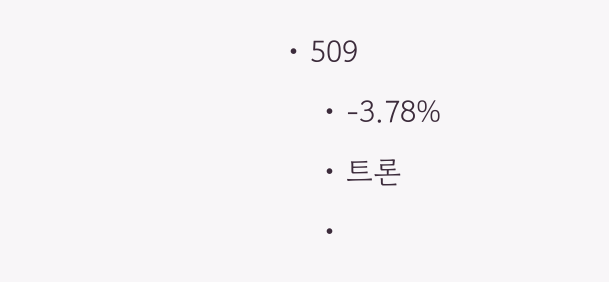• 509
    • -3.78%
    • 트론
    •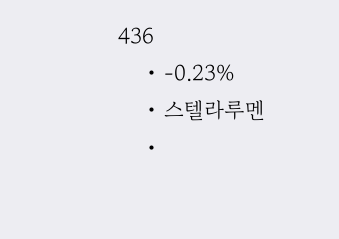436
    • -0.23%
    • 스텔라루멘
    •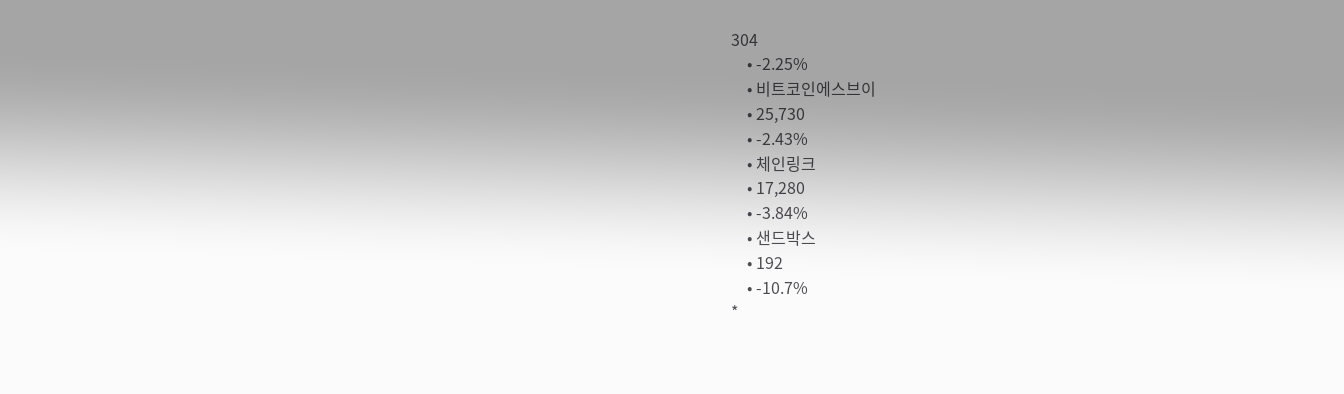304
    • -2.25%
    • 비트코인에스브이
    • 25,730
    • -2.43%
    • 체인링크
    • 17,280
    • -3.84%
    • 샌드박스
    • 192
    • -10.7%
*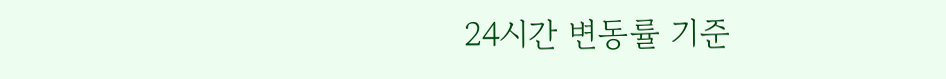24시간 변동률 기준